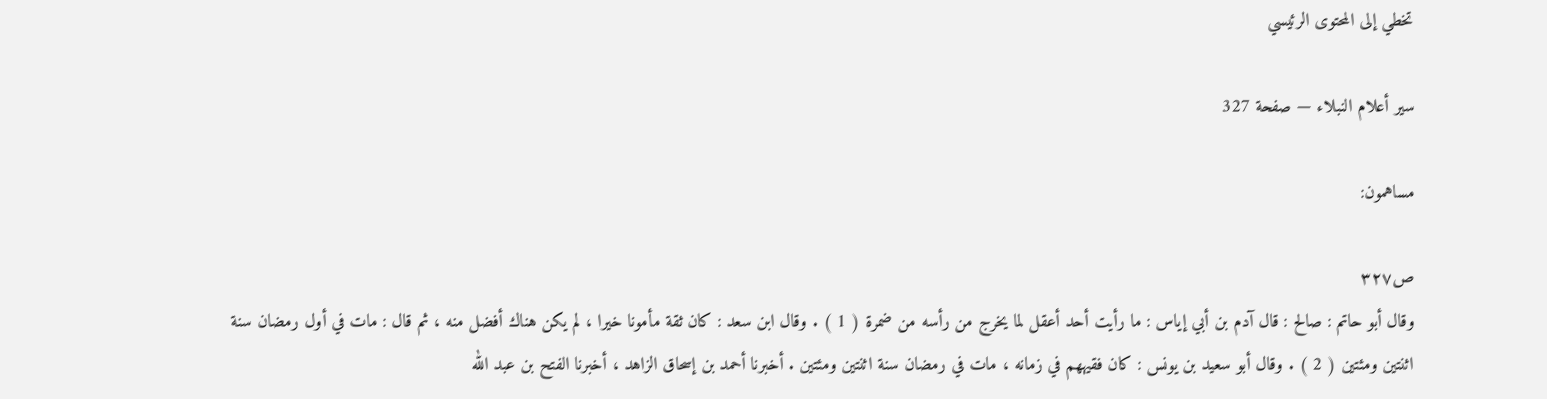تخطي إلى المحتوى الرئيسي

سير أعلام النبلاء — صفحة 327

مساهمون:

ص٣٢٧
وقال أبو حاتم : صالح : قال آدم بن أبي إياس : ما رأيت أحد أعقل لما يخرج من رأسه من ضمرة ( 1 ) . وقال ابن سعد : كان ثقة مأمونا خيرا ، لم يكن هناك أفضل منه ، ثم قال : مات في أول رمضان سنة اثنتين ومئتين ( 2 ) . وقال أبو سعيد بن يونس : كان فقيههم في زمانه ، مات في رمضان سنة اثنتين ومئتين . أخبرنا أحمد بن إسحاق الزاهد ، أخبرنا الفتح بن عبد الله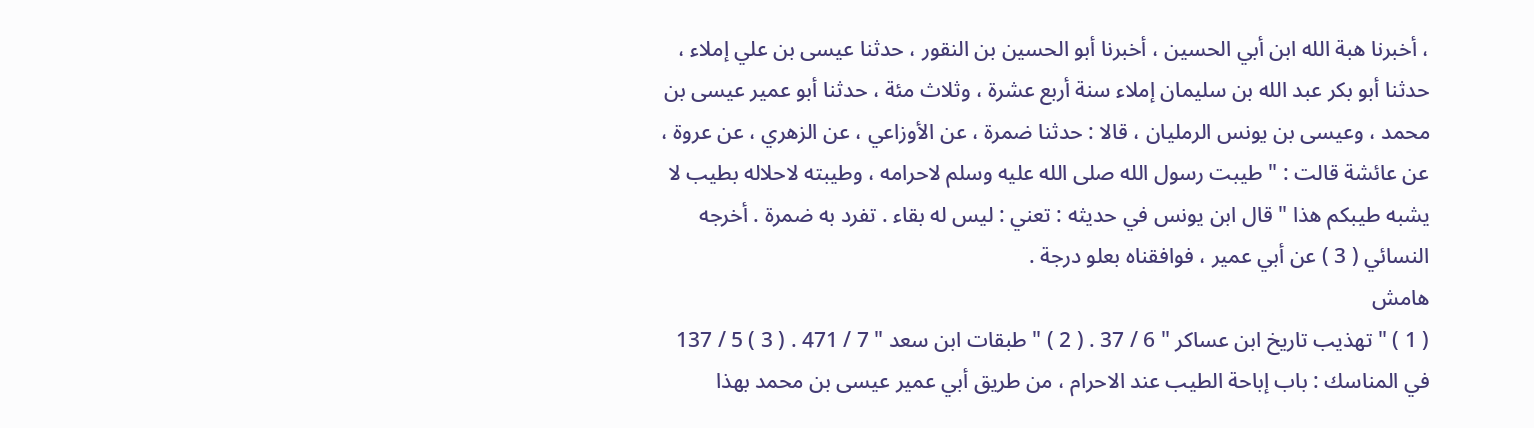، أخبرنا هبة الله ابن أبي الحسين ، أخبرنا أبو الحسين بن النقور ، حدثنا عيسى بن علي إملاء ، حدثنا أبو بكر عبد الله بن سليمان إملاء سنة أربع عشرة ، وثلاث مئة ، حدثنا أبو عمير عيسى بن محمد ، وعيسى بن يونس الرمليان ، قالا : حدثنا ضمرة ، عن الأوزاعي ، عن الزهري ، عن عروة ، عن عائشة قالت : " طيبت رسول الله صلى الله عليه وسلم لاحرامه ، وطيبته لاحلاله بطيب لا يشبه طيبكم هذا " قال ابن يونس في حديثه : تعني : ليس له بقاء . تفرد به ضمرة . أخرجه النسائي ( 3 ) عن أبي عمير ، فوافقناه بعلو درجة .
هامش
( 1 ) " تهذيب تاريخ ابن عساكر " 6 / 37 . ( 2 ) " طبقات ابن سعد " 7 / 471 . ( 3 ) 5 / 137 في المناسك : باب إباحة الطيب عند الاحرام ، من طريق أبي عمير عيسى بن محمد بهذا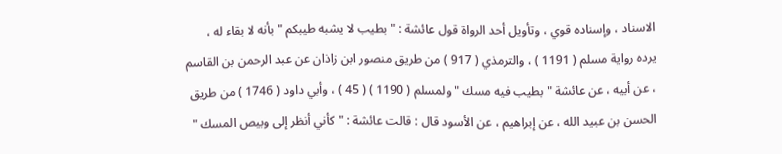الاسناد ، وإسناده قوي ، وتأويل أحد الرواة قول عائشة : " بطيب لا يشبه طيبكم " بأنه لا بقاء له ، يرده رواية مسلم ( 1191 ) ، والترمذي ( 917 ) من طريق منصور ابن زاذان عن عبد الرحمن بن القاسم ، عن أبيه ، عن عائشة " بطيب فيه مسك " ولمسلم ( 1190 ) ( 45 ) ، وأبي داود ( 1746 ) من طريق الحسن بن عبيد الله ، عن إبراهيم ، عن الأسود قال : قالت عائشة : " كأني أنظر إلى وبيص المسك "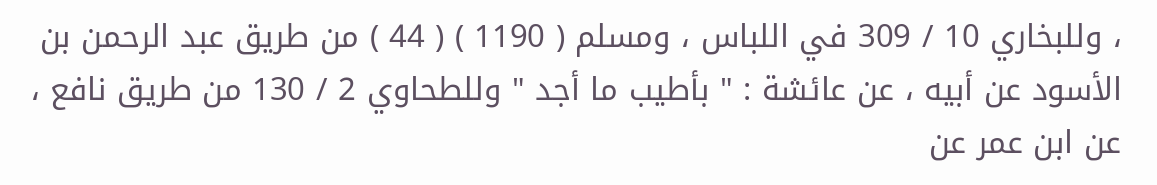، وللبخاري 10 / 309 في اللباس ، ومسلم ( 1190 ) ( 44 ) من طريق عبد الرحمن بن الأسود عن أبيه ، عن عائشة : " بأطيب ما أجد " وللطحاوي 2 / 130 من طريق نافع ، عن ابن عمر عن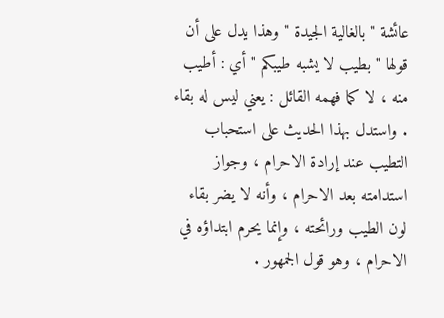عائشة " بالغالية الجيدة " وهذا يدل على أن قولها " بطيب لا يشبه طيبكم " أي : أطيب منه ، لا كما فهمه القائل : يعني ليس له بقاء . واستدل بهذا الحديث على استحباب التطيب عند إرادة الاحرام ، وجواز استدامته بعد الاحرام ، وأنه لا يضر بقاء لون الطيب ورائحته ، وإنما يحرم ابتداؤه في الاحرام ، وهو قول الجمهور .